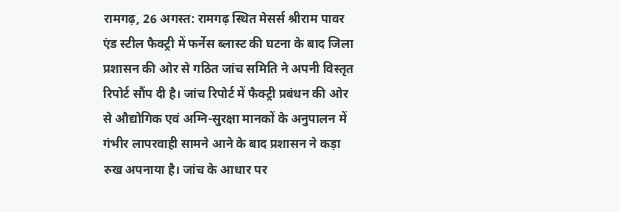रामगढ़, 26 अगस्त: रामगढ़ स्थित मेसर्स श्रीराम पावर एंड स्टील फैक्ट्री में फर्नेस ब्लास्ट की घटना के बाद जिला प्रशासन की ओर से गठित जांच समिति ने अपनी विस्तृत रिपोर्ट सौंप दी है। जांच रिपोर्ट में फैक्ट्री प्रबंधन की ओर से औद्योगिक एवं अग्नि-सुरक्षा मानकों के अनुपालन में गंभीर लापरवाही सामने आने के बाद प्रशासन ने कड़ा रुख अपनाया है। जांच के आधार पर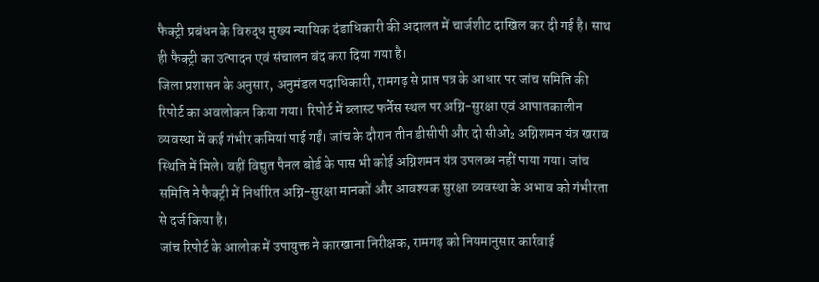फैक्ट्री प्रबंधन के विरुद्ध मुख्य न्यायिक दंडाधिकारी की अदालत में चार्जशीट दाखिल कर दी गई है। साथ ही फैक्ट्री का उत्पादन एवं संचालन बंद करा दिया गया है।
जिला प्रशासन के अनुसार, अनुमंडल पदाधिकारी, रामगढ़ से प्राप्त पत्र के आधार पर जांच समिति की रिपोर्ट का अवलोकन किया गया। रिपोर्ट में ब्लास्ट फर्नेस स्थल पर अग्नि-सुरक्षा एवं आपातकालीन व्यवस्था में कई गंभीर कमियां पाई गईं। जांच के दौरान तीन डीसीपी और दो सीओ₂ अग्निशमन यंत्र खराब स्थिति में मिले। वहीं विद्युत पैनल बोर्ड के पास भी कोई अग्निशमन यंत्र उपलब्ध नहीं पाया गया। जांच समिति ने फैक्ट्री में निर्धारित अग्नि-सुरक्षा मानकों और आवश्यक सुरक्षा व्यवस्था के अभाव को गंभीरता से दर्ज किया है।
जांच रिपोर्ट के आलोक में उपायुक्त ने कारखाना निरीक्षक, रामगढ़ को नियमानुसार कार्रवाई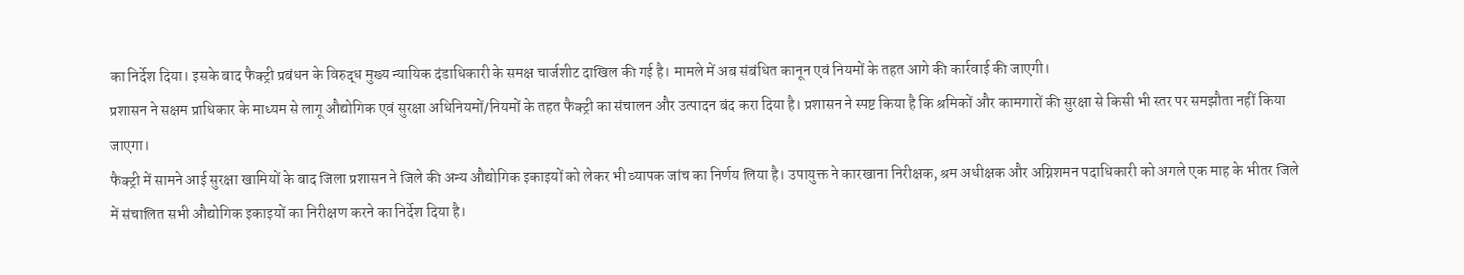का निर्देश दिया। इसके बाद फैक्ट्री प्रबंधन के विरुद्ध मुख्य न्यायिक दंडाधिकारी के समक्ष चार्जशीट दाखिल की गई है। मामले में अब संबंधित कानून एवं नियमों के तहत आगे की कार्रवाई की जाएगी।
प्रशासन ने सक्षम प्राधिकार के माध्यम से लागू औद्योगिक एवं सुरक्षा अधिनियमों/नियमों के तहत फैक्ट्री का संचालन और उत्पादन बंद करा दिया है। प्रशासन ने स्पष्ट किया है कि श्रमिकों और कामगारों की सुरक्षा से किसी भी स्तर पर समझौता नहीं किया जाएगा।
फैक्ट्री में सामने आई सुरक्षा खामियों के बाद जिला प्रशासन ने जिले की अन्य औद्योगिक इकाइयों को लेकर भी व्यापक जांच का निर्णय लिया है। उपायुक्त ने कारखाना निरीक्षक, श्रम अधीक्षक और अग्निशमन पदाधिकारी को अगले एक माह के भीतर जिले में संचालित सभी औद्योगिक इकाइयों का निरीक्षण करने का निर्देश दिया है।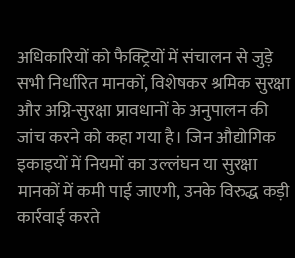अधिकारियों को फैक्ट्रियों में संचालन से जुड़े सभी निर्धारित मानकों, विशेषकर श्रमिक सुरक्षा और अग्नि-सुरक्षा प्रावधानों के अनुपालन की जांच करने को कहा गया है। जिन औद्योगिक इकाइयों में नियमों का उल्लंघन या सुरक्षा मानकों में कमी पाई जाएगी, उनके विरुद्ध कड़ी कार्रवाई करते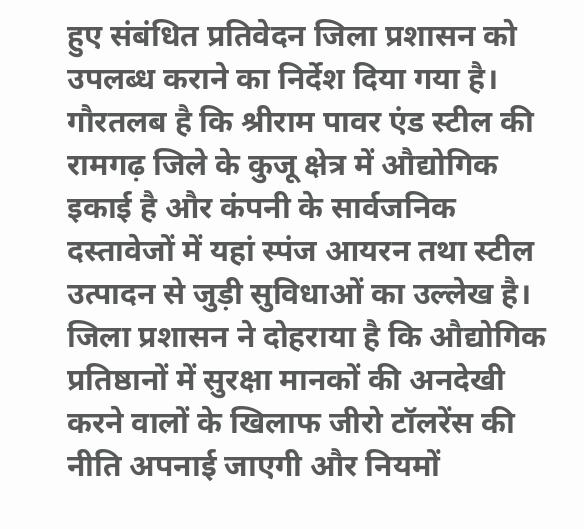हुए संबंधित प्रतिवेदन जिला प्रशासन को उपलब्ध कराने का निर्देश दिया गया है।
गौरतलब है कि श्रीराम पावर एंड स्टील की रामगढ़ जिले के कुजू क्षेत्र में औद्योगिक इकाई है और कंपनी के सार्वजनिक दस्तावेजों में यहां स्पंज आयरन तथा स्टील उत्पादन से जुड़ी सुविधाओं का उल्लेख है।
जिला प्रशासन ने दोहराया है कि औद्योगिक प्रतिष्ठानों में सुरक्षा मानकों की अनदेखी करने वालों के खिलाफ जीरो टॉलरेंस की नीति अपनाई जाएगी और नियमों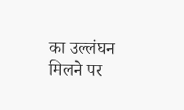का उल्लंघन मिलने पर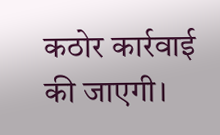कठोर कार्रवाई की जाएगी।